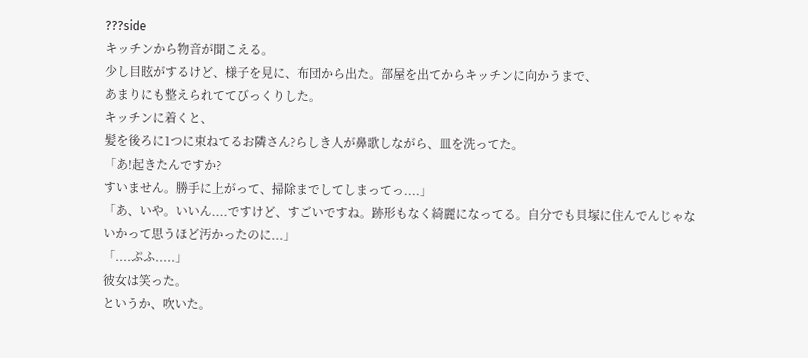???side
キッチンから物音が聞こえる。
少し目眩がするけど、様子を見に、布団から出た。部屋を出てからキッチンに向かうまで、
あまりにも整えられててびっくりした。
キッチンに着くと、
髪を後ろに1つに束ねてるお隣さん?らしき人が鼻歌しながら、皿を洗ってた。
「あ!起きたんですか?
すいません。勝手に上がって、掃除までしてしまってっ....」
「あ、いや。いいん....ですけど、すごいですね。跡形もなく綺麗になってる。自分でも貝塚に住んでんじゃないかって思うほど汚かったのに...」
「....ぷふ.....」
彼女は笑った。
というか、吹いた。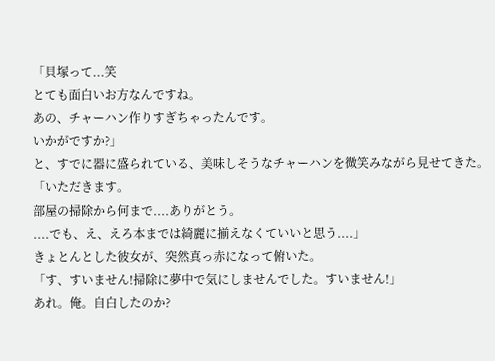「貝塚って...笑
とても面白いお方なんですね。
あの、チャーハン作りすぎちゃったんです。
いかがですか?」
と、すでに器に盛られている、美味しそうなチャーハンを微笑みながら見せてきた。
「いただきます。
部屋の掃除から何まで....ありがとう。
....でも、え、えろ本までは綺麗に揃えなくていいと思う....」
きょとんとした彼女が、突然真っ赤になって俯いた。
「す、すいません!掃除に夢中で気にしませんでした。すいません!」
あれ。俺。自白したのか?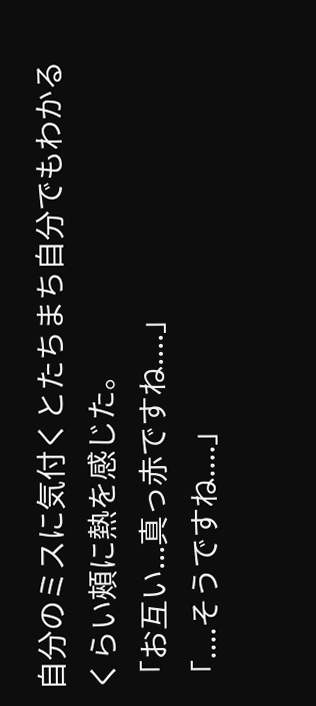自分のミスに気付くとたちまち自分でもわかるくらい頰に熱を感じた。
「お互い...真っ赤ですね....」
「....そうですね....」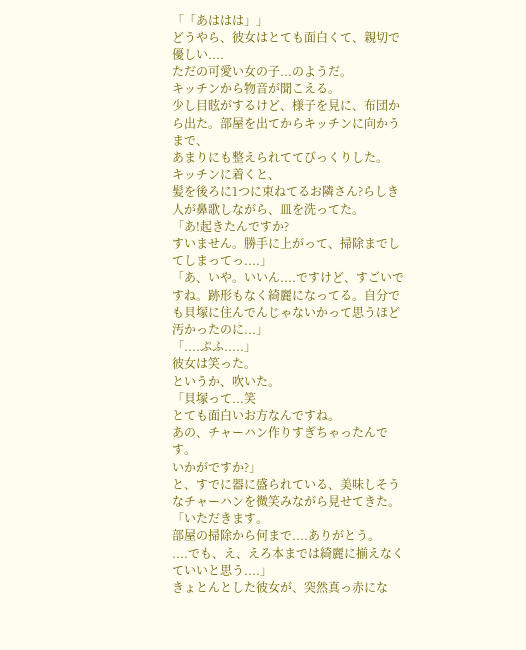「「あははは」」
どうやら、彼女はとても面白くて、親切で優しい....
ただの可愛い女の子...のようだ。
キッチンから物音が聞こえる。
少し目眩がするけど、様子を見に、布団から出た。部屋を出てからキッチンに向かうまで、
あまりにも整えられててびっくりした。
キッチンに着くと、
髪を後ろに1つに束ねてるお隣さん?らしき人が鼻歌しながら、皿を洗ってた。
「あ!起きたんですか?
すいません。勝手に上がって、掃除までしてしまってっ....」
「あ、いや。いいん....ですけど、すごいですね。跡形もなく綺麗になってる。自分でも貝塚に住んでんじゃないかって思うほど汚かったのに...」
「....ぷふ.....」
彼女は笑った。
というか、吹いた。
「貝塚って...笑
とても面白いお方なんですね。
あの、チャーハン作りすぎちゃったんです。
いかがですか?」
と、すでに器に盛られている、美味しそうなチャーハンを微笑みながら見せてきた。
「いただきます。
部屋の掃除から何まで....ありがとう。
....でも、え、えろ本までは綺麗に揃えなくていいと思う....」
きょとんとした彼女が、突然真っ赤にな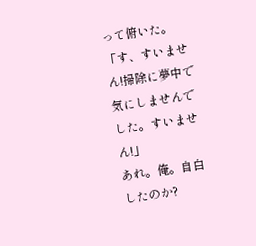って俯いた。
「す、すいません!掃除に夢中で気にしませんでした。すいません!」
あれ。俺。自白したのか?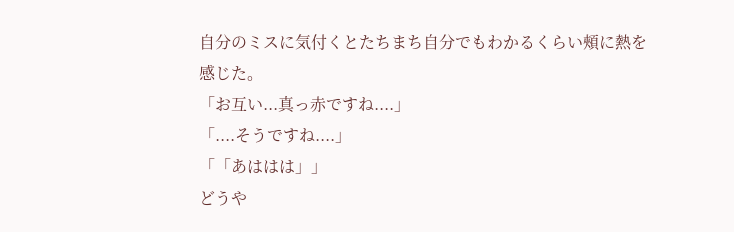自分のミスに気付くとたちまち自分でもわかるくらい頰に熱を感じた。
「お互い...真っ赤ですね....」
「....そうですね....」
「「あははは」」
どうや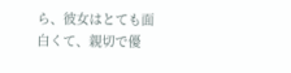ら、彼女はとても面白くて、親切で優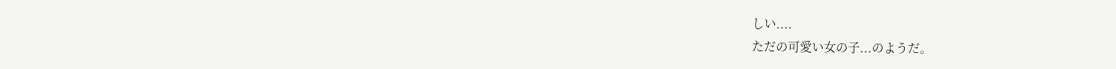しい....
ただの可愛い女の子...のようだ。